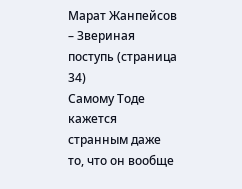Марат Жанпейсов – Звериная поступь (страница 34)
Самому Тоде кажется странным даже то, что он вообще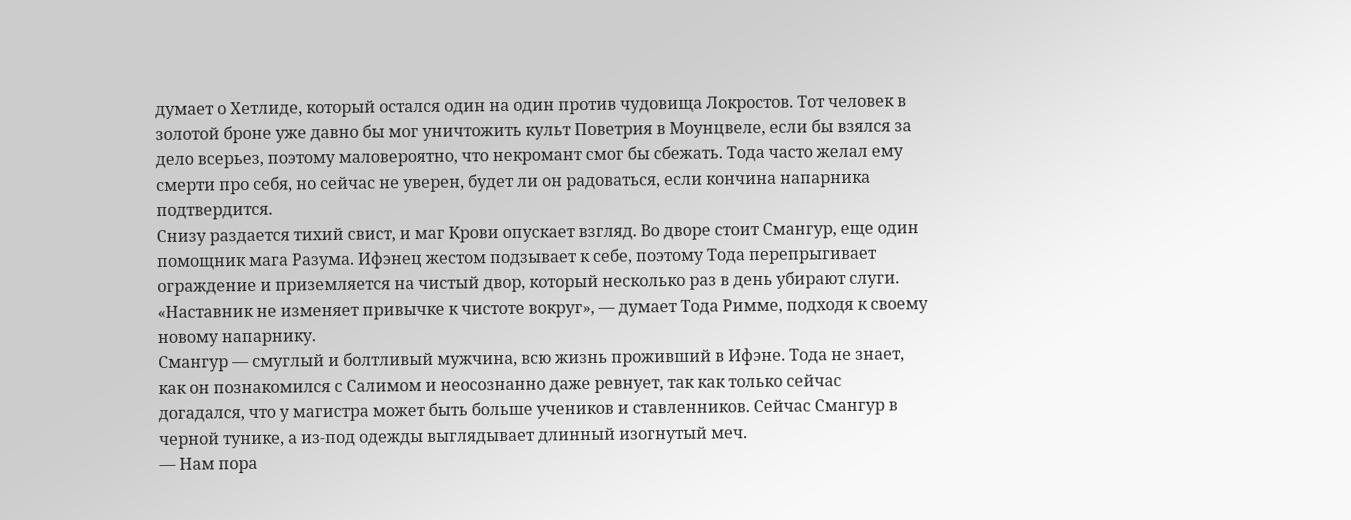думает о Хетлиде, который остался один на один против чудовища Локростов. Тот человек в золотой броне уже давно бы мог уничтожить культ Поветрия в Моунцвеле, если бы взялся за дело всерьез, поэтому маловероятно, что некромант смог бы сбежать. Тода часто желал ему смерти про себя, но сейчас не уверен, будет ли он радоваться, если кончина напарника подтвердится.
Снизу раздается тихий свист, и маг Крови опускает взгляд. Во дворе стоит Смангур, еще один помощник мага Разума. Ифэнец жестом подзывает к себе, поэтому Тода перепрыгивает ограждение и приземляется на чистый двор, который несколько раз в день убирают слуги.
«Наставник не изменяет привычке к чистоте вокруг», — думает Тода Римме, подходя к своему новому напарнику.
Смангур — смуглый и болтливый мужчина, всю жизнь проживший в Ифэне. Тода не знает, как он познакомился с Салимом и неосознанно даже ревнует, так как только сейчас догадался, что у магистра может быть больше учеников и ставленников. Сейчас Смангур в черной тунике, а из-под одежды выглядывает длинный изогнутый меч.
— Нам пора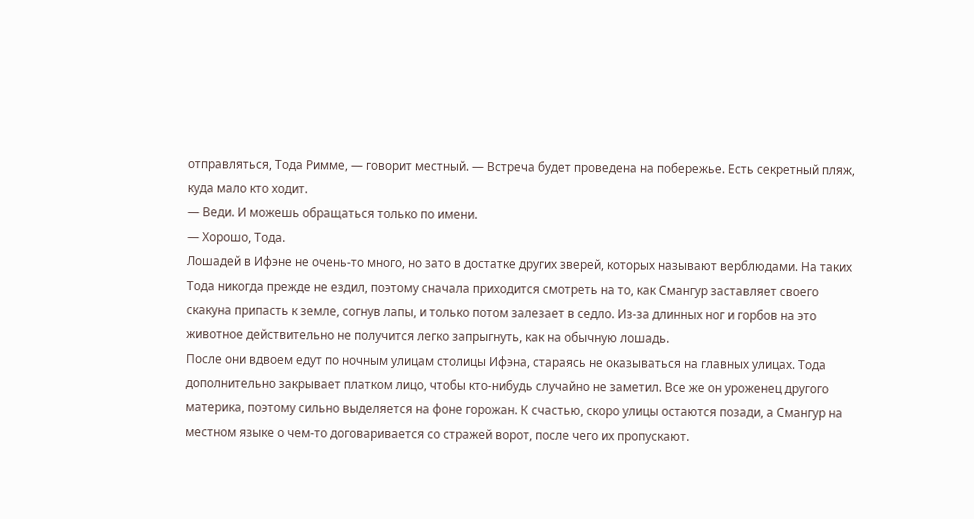отправляться, Тода Римме, — говорит местный. — Встреча будет проведена на побережье. Есть секретный пляж, куда мало кто ходит.
— Веди. И можешь обращаться только по имени.
— Хорошо, Тода.
Лошадей в Ифэне не очень-то много, но зато в достатке других зверей, которых называют верблюдами. На таких Тода никогда прежде не ездил, поэтому сначала приходится смотреть на то, как Смангур заставляет своего скакуна припасть к земле, согнув лапы, и только потом залезает в седло. Из-за длинных ног и горбов на это животное действительно не получится легко запрыгнуть, как на обычную лошадь.
После они вдвоем едут по ночным улицам столицы Ифэна, стараясь не оказываться на главных улицах. Тода дополнительно закрывает платком лицо, чтобы кто-нибудь случайно не заметил. Все же он уроженец другого материка, поэтому сильно выделяется на фоне горожан. К счастью, скоро улицы остаются позади, а Смангур на местном языке о чем-то договаривается со стражей ворот, после чего их пропускают.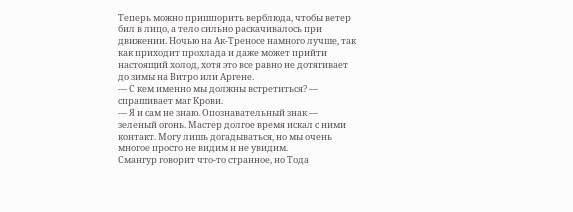Теперь можно пришпорить верблюда, чтобы ветер бил в лицо, а тело сильно раскачивалось при движении. Ночью на Ак-Треносе намного лучше, так как приходит прохлада и даже может прийти настоящий холод, хотя это все равно не дотягивает до зимы на Витро или Аргене.
— С кем именно мы должны встретиться? — спрашивает маг Крови.
— Я и сам не знаю. Опознавательный знак — зеленый огонь. Мастер долгое время искал с ними контакт. Могу лишь догадываться, но мы очень многое просто не видим и не увидим.
Смангур говорит что-то странное, но Тода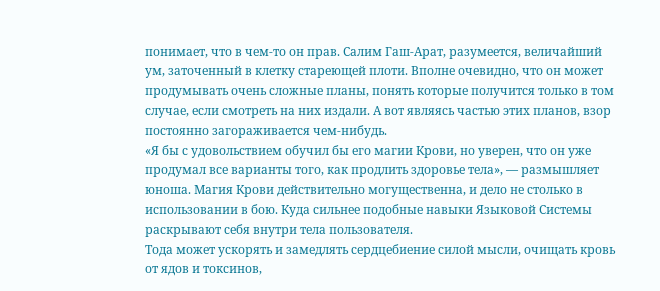понимает, что в чем-то он прав. Салим Гаш-Арат, разумеется, величайший ум, заточенный в клетку стареющей плоти. Вполне очевидно, что он может продумывать очень сложные планы, понять которые получится только в том случае, если смотреть на них издали. А вот являясь частью этих планов, взор постоянно загораживается чем-нибудь.
«Я бы с удовольствием обучил бы его магии Крови, но уверен, что он уже продумал все варианты того, как продлить здоровье тела», — размышляет юноша. Магия Крови действительно могущественна, и дело не столько в использовании в бою. Куда сильнее подобные навыки Языковой Системы раскрывают себя внутри тела пользователя.
Тода может ускорять и замедлять сердцебиение силой мысли, очищать кровь от ядов и токсинов,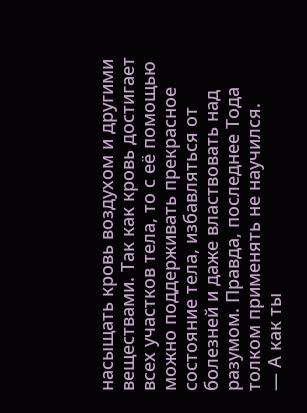насыщать кровь воздухом и другими веществами. Так как кровь достигает всех участков тела, то с её помощью можно поддерживать прекрасное состояние тела, избавляться от болезней и даже властвовать над разумом. Правда, последнее Тода толком применять не научился.
— А как ты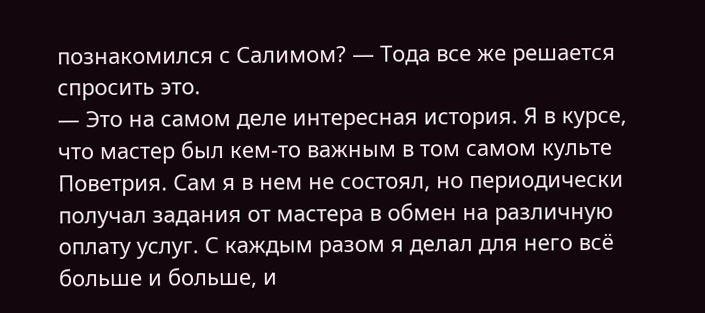познакомился с Салимом? — Тода все же решается спросить это.
— Это на самом деле интересная история. Я в курсе, что мастер был кем-то важным в том самом культе Поветрия. Сам я в нем не состоял, но периодически получал задания от мастера в обмен на различную оплату услуг. С каждым разом я делал для него всё больше и больше, и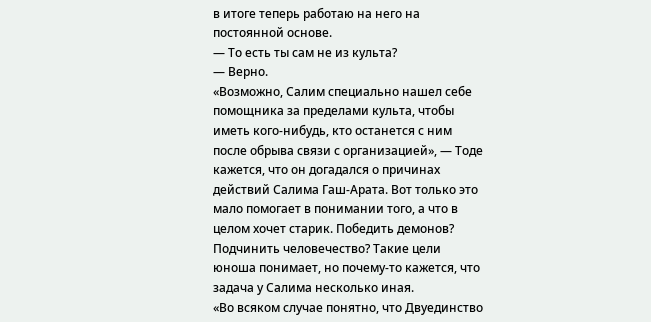в итоге теперь работаю на него на постоянной основе.
— То есть ты сам не из культа?
— Верно.
«Возможно, Салим специально нашел себе помощника за пределами культа, чтобы иметь кого-нибудь, кто останется с ним после обрыва связи с организацией», — Тоде кажется, что он догадался о причинах действий Салима Гаш-Арата. Вот только это мало помогает в понимании того, а что в целом хочет старик. Победить демонов? Подчинить человечество? Такие цели юноша понимает, но почему-то кажется, что задача у Салима несколько иная.
«Во всяком случае понятно, что Двуединство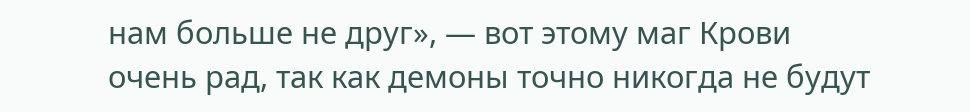нам больше не друг», — вот этому маг Крови очень рад, так как демоны точно никогда не будут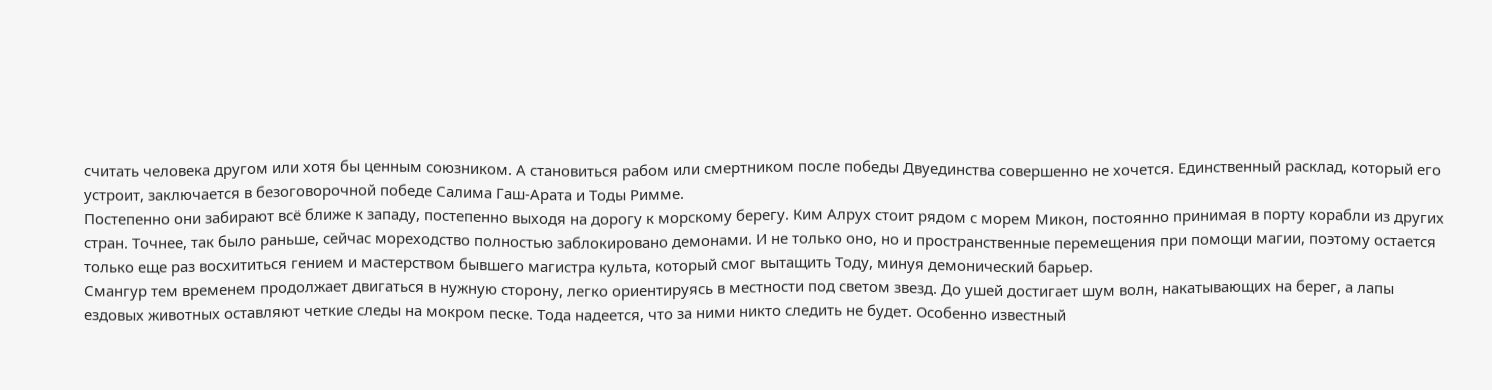считать человека другом или хотя бы ценным союзником. А становиться рабом или смертником после победы Двуединства совершенно не хочется. Единственный расклад, который его устроит, заключается в безоговорочной победе Салима Гаш-Арата и Тоды Римме.
Постепенно они забирают всё ближе к западу, постепенно выходя на дорогу к морскому берегу. Ким Алрух стоит рядом с морем Микон, постоянно принимая в порту корабли из других стран. Точнее, так было раньше, сейчас мореходство полностью заблокировано демонами. И не только оно, но и пространственные перемещения при помощи магии, поэтому остается только еще раз восхититься гением и мастерством бывшего магистра культа, который смог вытащить Тоду, минуя демонический барьер.
Смангур тем временем продолжает двигаться в нужную сторону, легко ориентируясь в местности под светом звезд. До ушей достигает шум волн, накатывающих на берег, а лапы ездовых животных оставляют четкие следы на мокром песке. Тода надеется, что за ними никто следить не будет. Особенно известный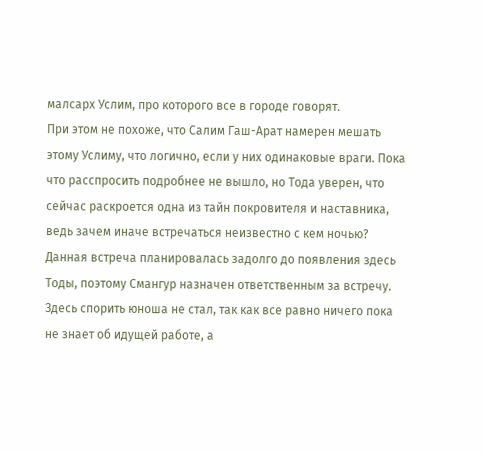малсарх Услим, про которого все в городе говорят.
При этом не похоже, что Салим Гаш-Арат намерен мешать этому Услиму, что логично, если у них одинаковые враги. Пока что расспросить подробнее не вышло, но Тода уверен, что сейчас раскроется одна из тайн покровителя и наставника, ведь зачем иначе встречаться неизвестно с кем ночью?
Данная встреча планировалась задолго до появления здесь Тоды, поэтому Смангур назначен ответственным за встречу. Здесь спорить юноша не стал, так как все равно ничего пока не знает об идущей работе, а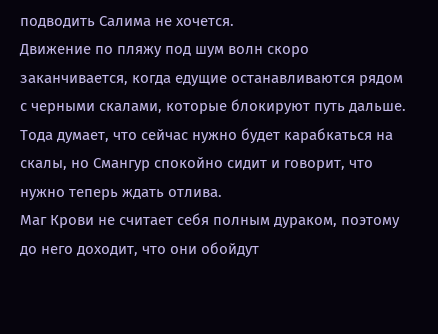подводить Салима не хочется.
Движение по пляжу под шум волн скоро заканчивается, когда едущие останавливаются рядом с черными скалами, которые блокируют путь дальше. Тода думает, что сейчас нужно будет карабкаться на скалы, но Смангур спокойно сидит и говорит, что нужно теперь ждать отлива.
Маг Крови не считает себя полным дураком, поэтому до него доходит, что они обойдут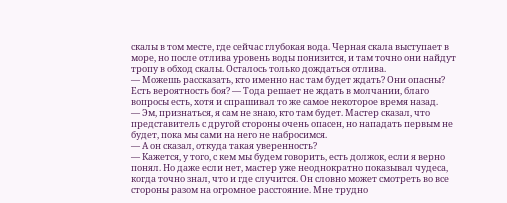скалы в том месте, где сейчас глубокая вода. Черная скала выступает в море, но после отлива уровень воды понизится, и там точно они найдут тропу в обход скалы. Осталось только дождаться отлива.
— Можешь рассказать, кто именно нас там будет ждать? Они опасны? Есть вероятность боя? — Тода решает не ждать в молчании, благо вопросы есть, хотя и спрашивал то же самое некоторое время назад.
— Эм, признаться, я сам не знаю, кто там будет. Мастер сказал, что представитель с другой стороны очень опасен, но нападать первым не будет, пока мы сами на него не набросимся.
— А он сказал, откуда такая уверенность?
— Кажется, у того, с кем мы будем говорить, есть должок, если я верно понял. Но даже если нет, мастер уже неоднократно показывал чудеса, когда точно знал, что и где случится. Он словно может смотреть во все стороны разом на огромное расстояние. Мне трудно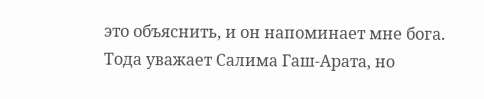это объяснить, и он напоминает мне бога.
Тода уважает Салима Гаш-Арата, но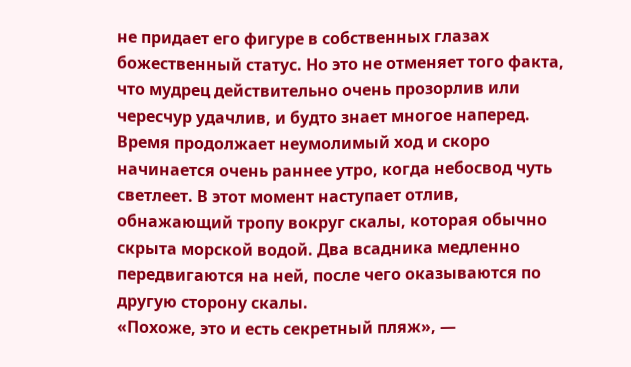не придает его фигуре в собственных глазах божественный статус. Но это не отменяет того факта, что мудрец действительно очень прозорлив или чересчур удачлив, и будто знает многое наперед.
Время продолжает неумолимый ход и скоро начинается очень раннее утро, когда небосвод чуть светлеет. В этот момент наступает отлив, обнажающий тропу вокруг скалы, которая обычно скрыта морской водой. Два всадника медленно передвигаются на ней, после чего оказываются по другую сторону скалы.
«Похоже, это и есть секретный пляж», —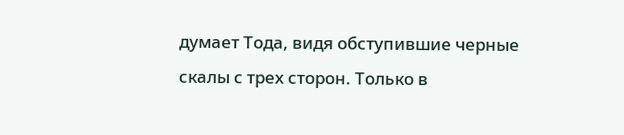думает Тода, видя обступившие черные скалы с трех сторон. Только в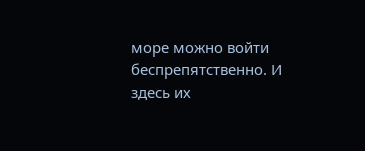море можно войти беспрепятственно. И здесь их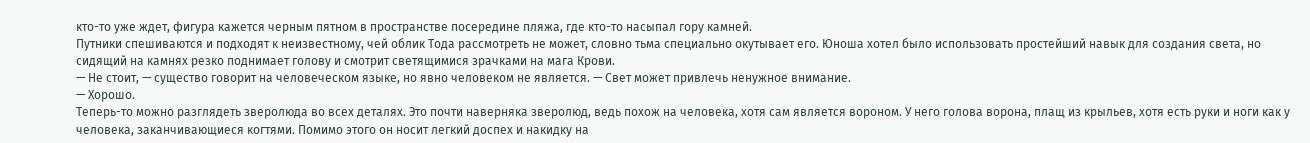кто-то уже ждет, фигура кажется черным пятном в пространстве посередине пляжа, где кто-то насыпал гору камней.
Путники спешиваются и подходят к неизвестному, чей облик Тода рассмотреть не может, словно тьма специально окутывает его. Юноша хотел было использовать простейший навык для создания света, но сидящий на камнях резко поднимает голову и смотрит светящимися зрачками на мага Крови.
— Не стоит, — существо говорит на человеческом языке, но явно человеком не является. — Свет может привлечь ненужное внимание.
— Хорошо.
Теперь-то можно разглядеть зверолюда во всех деталях. Это почти наверняка зверолюд, ведь похож на человека, хотя сам является вороном. У него голова ворона, плащ из крыльев, хотя есть руки и ноги как у человека, заканчивающиеся когтями. Помимо этого он носит легкий доспех и накидку на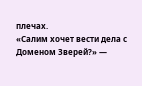плечах.
«Салим хочет вести дела с Доменом Зверей?» —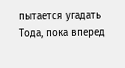пытается угадать Тода, пока вперед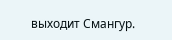выходит Смангур.